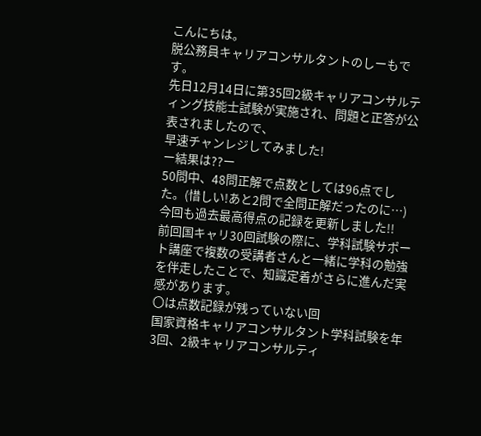こんにちは。
脱公務員キャリアコンサルタントのしーもです。
先日12月14日に第35回2級キャリアコンサルティング技能士試験が実施され、問題と正答が公表されましたので、
早速チャンレジしてみました!
ー結果は??ー
50問中、48問正解で点数としては96点でした。(惜しい!あと2問で全問正解だったのに…)
今回も過去最高得点の記録を更新しました!!
前回国キャリ30回試験の際に、学科試験サポート講座で複数の受講者さんと一緒に学科の勉強を伴走したことで、知識定着がさらに進んだ実感があります。
〇は点数記録が残っていない回
国家資格キャリアコンサルタント学科試験を年3回、2級キャリアコンサルティ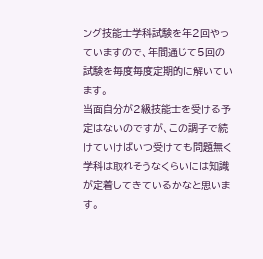ング技能士学科試験を年2回やっていますので、年間通じて5回の試験を毎度毎度定期的に解いています。
当面自分が2級技能士を受ける予定はないのですが、この調子で続けていけばいつ受けても問題無く学科は取れそうなくらいには知識が定着してきているかなと思います。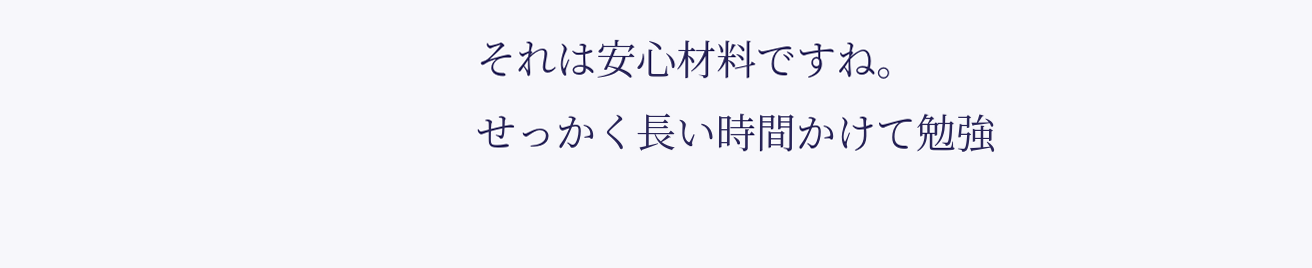それは安心材料ですね。
せっかく長い時間かけて勉強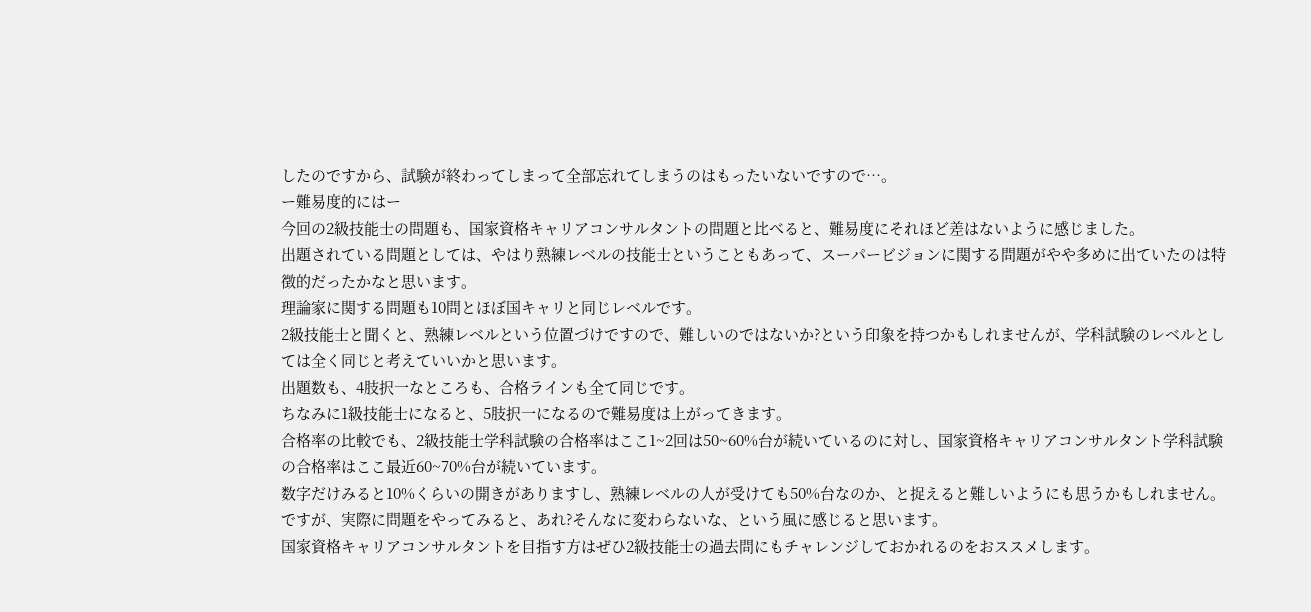したのですから、試験が終わってしまって全部忘れてしまうのはもったいないですので…。
ー難易度的にはー
今回の2級技能士の問題も、国家資格キャリアコンサルタントの問題と比べると、難易度にそれほど差はないように感じました。
出題されている問題としては、やはり熟練レベルの技能士ということもあって、スーパービジョンに関する問題がやや多めに出ていたのは特徴的だったかなと思います。
理論家に関する問題も10問とほぼ国キャリと同じレベルです。
2級技能士と聞くと、熟練レベルという位置づけですので、難しいのではないか?という印象を持つかもしれませんが、学科試験のレベルとしては全く同じと考えていいかと思います。
出題数も、4肢択一なところも、合格ラインも全て同じです。
ちなみに1級技能士になると、5肢択一になるので難易度は上がってきます。
合格率の比較でも、2級技能士学科試験の合格率はここ1~2回は50~60%台が続いているのに対し、国家資格キャリアコンサルタント学科試験の合格率はここ最近60~70%台が続いています。
数字だけみると10%くらいの開きがありますし、熟練レベルの人が受けても50%台なのか、と捉えると難しいようにも思うかもしれません。
ですが、実際に問題をやってみると、あれ?そんなに変わらないな、という風に感じると思います。
国家資格キャリアコンサルタントを目指す方はぜひ2級技能士の過去問にもチャレンジしておかれるのをおススメします。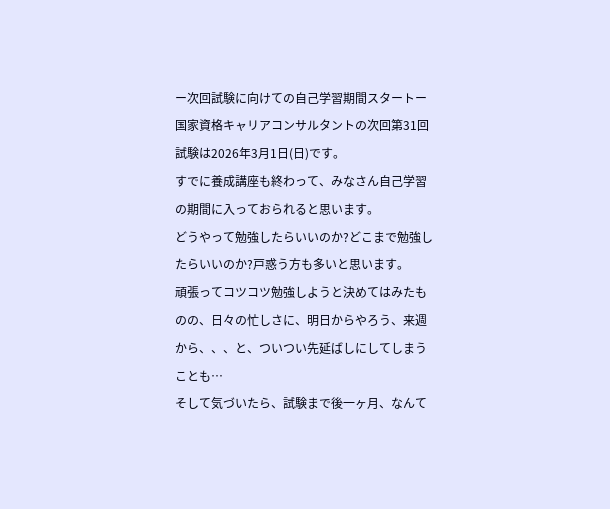ー次回試験に向けての自己学習期間スタートー
国家資格キャリアコンサルタントの次回第31回試験は2026年3月1日(日)です。
すでに養成講座も終わって、みなさん自己学習の期間に入っておられると思います。
どうやって勉強したらいいのか?どこまで勉強したらいいのか?戸惑う方も多いと思います。
頑張ってコツコツ勉強しようと決めてはみたものの、日々の忙しさに、明日からやろう、来週から、、、と、ついつい先延ばしにしてしまうことも…
そして気づいたら、試験まで後一ヶ月、なんて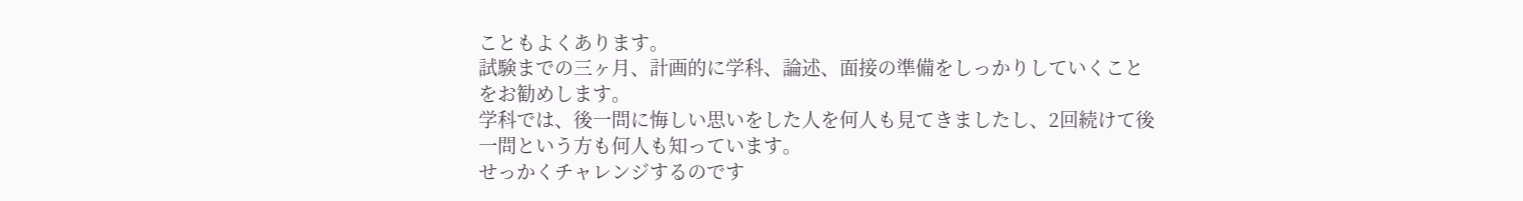こともよくあります。
試験までの三ヶ月、計画的に学科、論述、面接の準備をしっかりしていくことをお勧めします。
学科では、後一問に悔しい思いをした人を何人も見てきましたし、2回続けて後一問という方も何人も知っています。
せっかくチャレンジするのです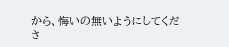から、悔いの無いようにしてくださ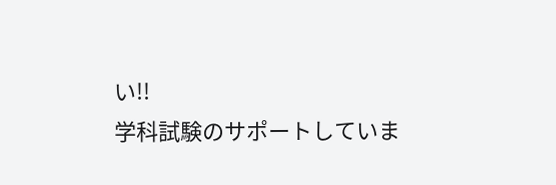い!!
学科試験のサポートしていま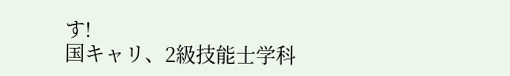す!
国キャリ、2級技能士学科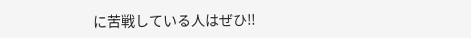に苦戦している人はぜひ‼